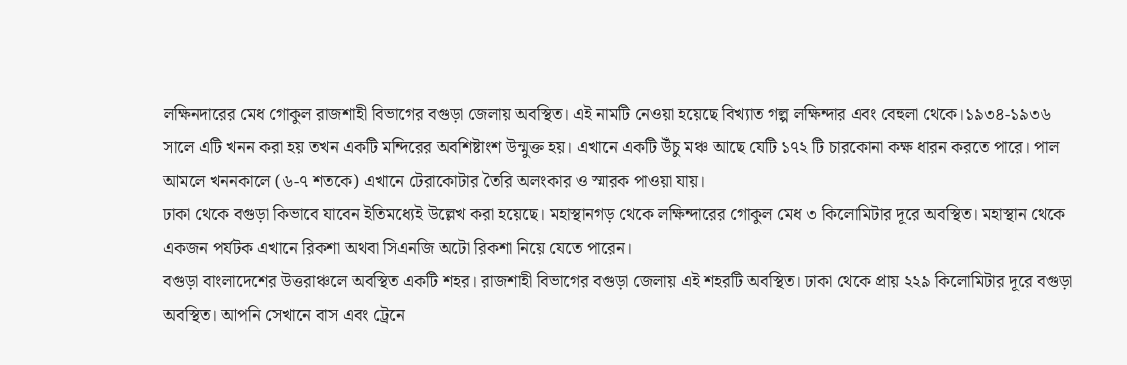লক্ষিনদারের মেধ গোকুল রাজশাহী বিভাগের বগুড়া জেলায় অবস্থিত। এই নামটি নেওয়া হয়েছে বিখ্যাত গল্প লক্ষিন্দার এবং বেহুলা থেকে।১৯৩৪-১৯৩৬ সালে এটি খনন করা হয় তখন একটি মন্দিরের অবশিষ্টাংশ উন্মুক্ত হয়। এখানে একটি উঁচু মঞ্চ আছে যেটি ১৭২ টি চারকোনা কক্ষ ধারন করতে পারে। পাল আমলে খননকালে (৬-৭ শতকে) এখানে টেরাকোটার তৈরি অলংকার ও স্মারক পাওয়া যায়।
ঢাকা থেকে বগুড়া কিভাবে যাবেন ইতিমধ্যেই উল্লেখ করা হয়েছে। মহাস্থানগড় থেকে লক্ষিন্দারের গোকুল মেধ ৩ কিলোমিটার দূরে অবস্থিত। মহাস্থান থেকে একজন পর্যটক এখানে রিকশা অথবা সিএনজি অটো রিকশা নিয়ে যেতে পারেন।
বগুড়া বাংলাদেশের উত্তরাঞ্চলে অবস্থিত একটি শহর। রাজশাহী বিভাগের বগুড়া জেলায় এই শহরটি অবস্থিত। ঢাকা থেকে প্রায় ২২৯ কিলোমিটার দূরে বগুড়া অবস্থিত। আপনি সেখানে বাস এবং ট্রেনে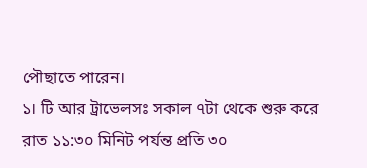পৌছাতে পারেন।
১। টি আর ট্রাভেলসঃ সকাল ৭টা থেকে শুরু করে রাত ১১:৩০ মিনিট পর্যন্ত প্রতি ৩০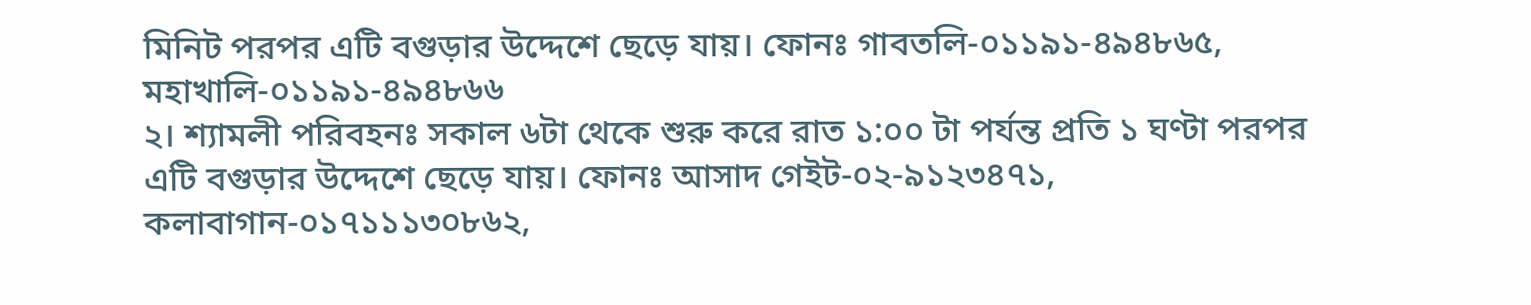মিনিট পরপর এটি বগুড়ার উদ্দেশে ছেড়ে যায়। ফোনঃ গাবতলি-০১১৯১-৪৯৪৮৬৫, মহাখালি-০১১৯১-৪৯৪৮৬৬
২। শ্যামলী পরিবহনঃ সকাল ৬টা থেকে শুরু করে রাত ১:০০ টা পর্যন্ত প্রতি ১ ঘণ্টা পরপর এটি বগুড়ার উদ্দেশে ছেড়ে যায়। ফোনঃ আসাদ গেইট-০২-৯১২৩৪৭১, কলাবাগান-০১৭১১১৩০৮৬২,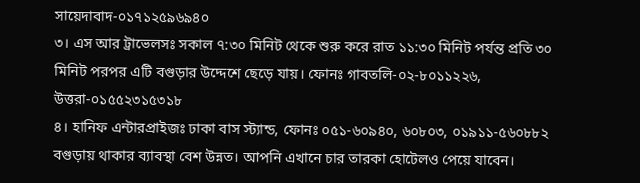সায়েদাবাদ-০১৭১২৫৯৬৯৪০
৩। এস আর ট্রাভেলসঃ সকাল ৭:৩০ মিনিট থেকে শুরু করে রাত ১১:৩০ মিনিট পর্যন্ত প্রতি ৩০ মিনিট পরপর এটি বগুড়ার উদ্দেশে ছেড়ে যায়। ফোনঃ গাবতলি-০২-৮০১১২২৬, উত্তরা-০১৫৫২৩১৫৩১৮
৪। হানিফ এন্টারপ্রাইজঃ ঢাকা বাস স্ট্যান্ড, ফোনঃ ০৫১-৬০৯৪০, ৬০৮০৩, ০১৯১১-৫৬০৮৮২
বগুড়ায় থাকার ব্যাবস্থা বেশ উন্নত। আপনি এখানে চার তারকা হোটেলও পেয়ে যাবেন।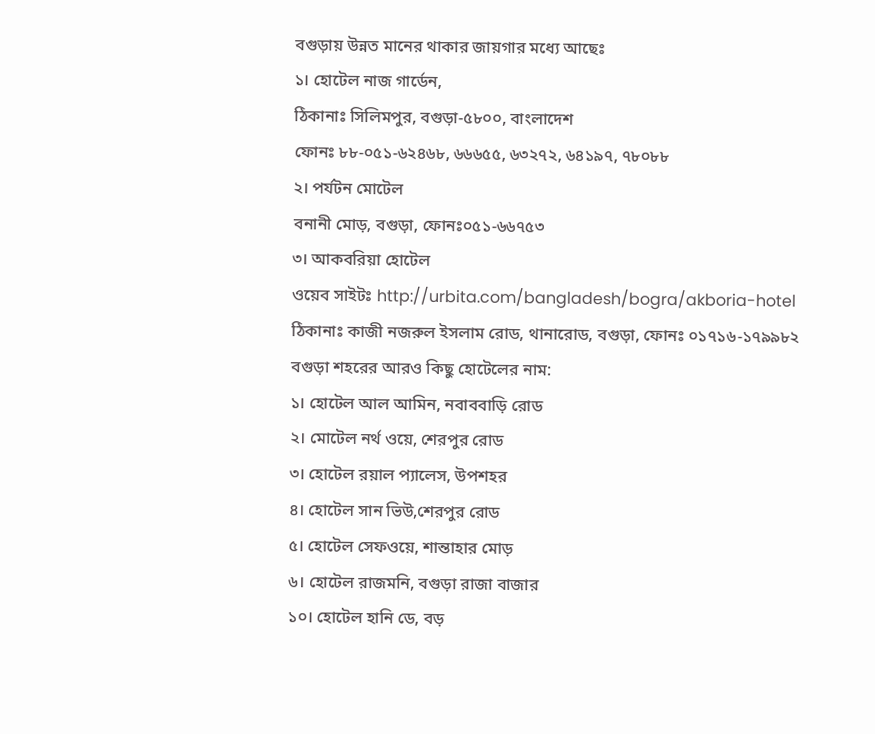বগুড়ায় উন্নত মানের থাকার জায়গার মধ্যে আছেঃ
১। হোটেল নাজ গার্ডেন,
ঠিকানাঃ সিলিমপুর, বগুড়া-৫৮০০, বাংলাদেশ
ফোনঃ ৮৮-০৫১-৬২৪৬৮, ৬৬৬৫৫, ৬৩২৭২, ৬৪১৯৭, ৭৮০৮৮
২। পর্যটন মোটেল
বনানী মোড়, বগুড়া, ফোনঃ০৫১-৬৬৭৫৩
৩। আকবরিয়া হোটেল
ওয়েব সাইটঃ http://urbita.com/bangladesh/bogra/akboria-hotel
ঠিকানাঃ কাজী নজরুল ইসলাম রোড, থানারোড, বগুড়া, ফোনঃ ০১৭১৬-১৭৯৯৮২
বগুড়া শহরের আরও কিছু হোটেলের নাম:
১। হোটেল আল আমিন, নবাববাড়ি রোড
২। মোটেল নর্থ ওয়ে, শেরপুর রোড
৩। হোটেল রয়াল প্যালেস, উপশহর
৪। হোটেল সান ভিউ,শেরপুর রোড
৫। হোটেল সেফওয়ে, শান্তাহার মোড়
৬। হোটেল রাজমনি, বগুড়া রাজা বাজার
১০। হোটেল হানি ডে, বড়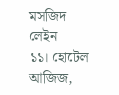মসজিদ লেইন
১১। হোটেল আজিজ,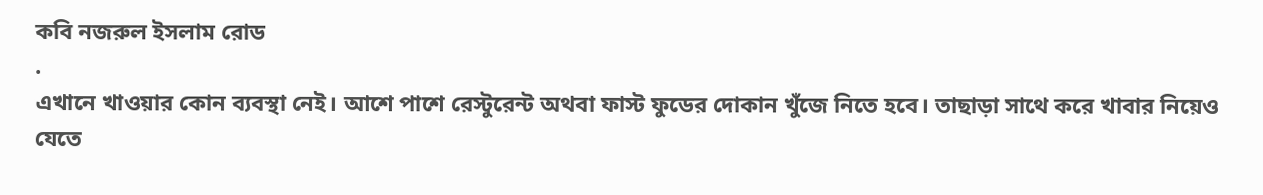কবি নজরুল ইসলাম রোড
.
এখানে খাওয়ার কোন ব্যবস্থা নেই। আশে পাশে রেস্টুরেন্ট অথবা ফাস্ট ফুডের দোকান খুঁজে নিতে হবে। তাছাড়া সাথে করে খাবার নিয়েও যেতে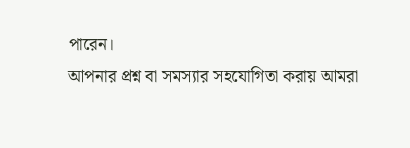পারেন।
আপনার প্রশ্ন বা সমস্যার সহযোগিতা করায় আমরা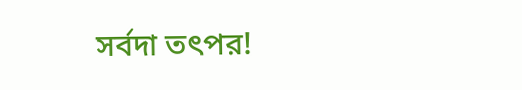সর্বদা তৎপর!